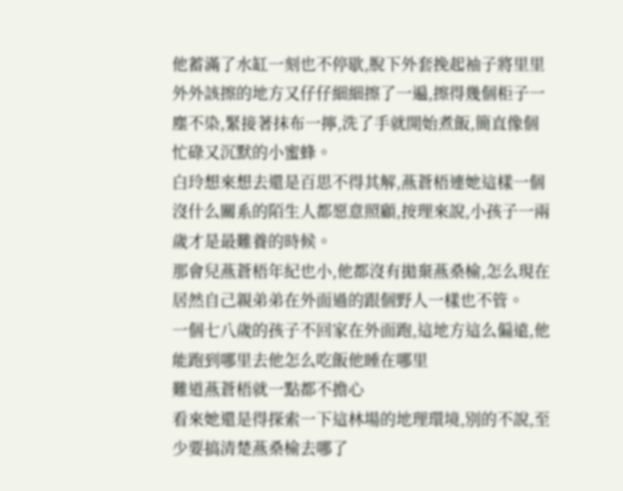他蓄滿了水缸一刻也不停歇,脫下外套挽起袖子將里里外外該擦的地方又仔仔細細擦了一遍,擦得幾個柜子一塵不染,緊接著抹布一擰,洗了手就開始煮飯,簡直像個忙碌又沉默的小蜜蜂。
白玲想來想去還是百思不得其解,燕蒼梧連她這樣一個沒什么關系的陌生人都愿意照顧,按理來說,小孩子一兩歲才是最難養的時候。
那會兒燕蒼梧年紀也小,他都沒有拋棄燕桑榆,怎么現在居然自己親弟弟在外面過的跟個野人一樣也不管。
一個七八歲的孩子不回家在外面跑,這地方這么偏遠,他能跑到哪里去他怎么吃飯他睡在哪里
難道燕蒼梧就一點都不擔心
看來她還是得探索一下這林場的地理環境,別的不說,至少要搞清楚燕桑榆去哪了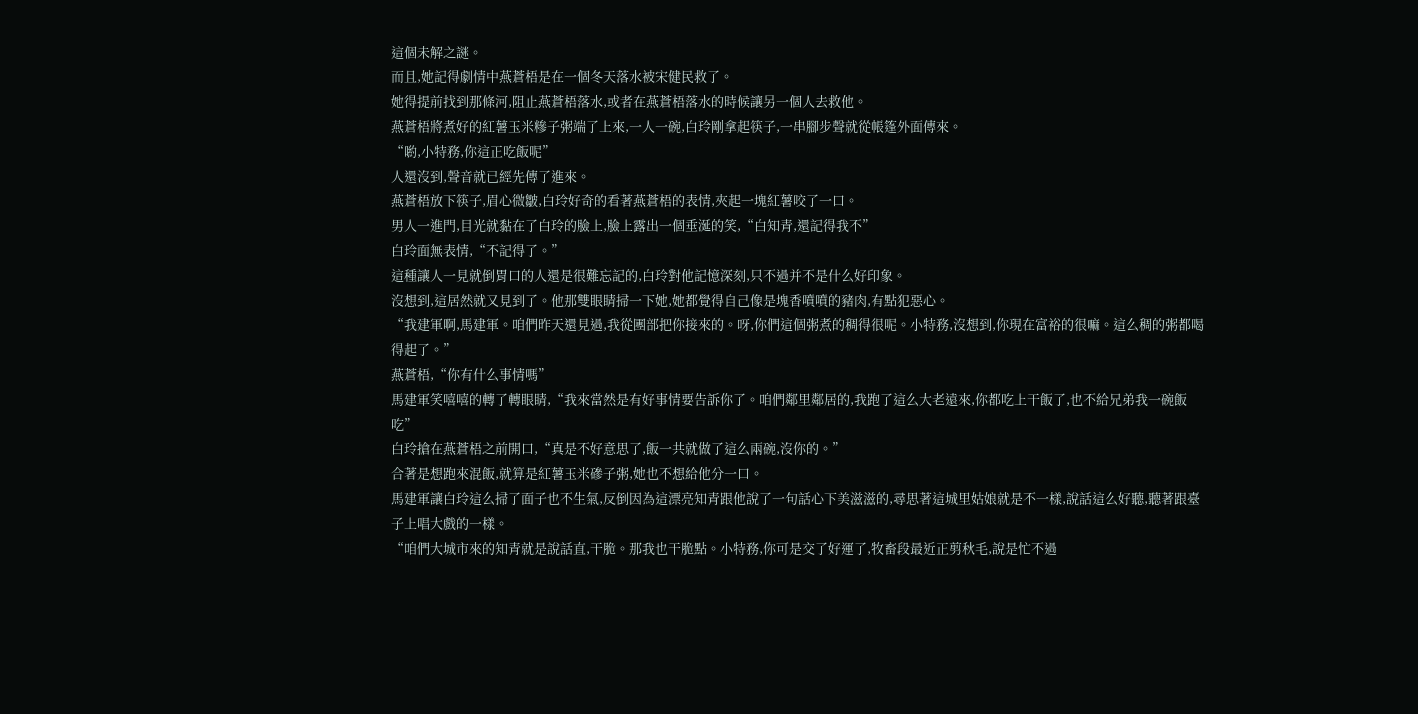這個未解之謎。
而且,她記得劇情中燕蒼梧是在一個冬天落水被宋健民救了。
她得提前找到那條河,阻止燕蒼梧落水,或者在燕蒼梧落水的時候讓另一個人去救他。
燕蒼梧將煮好的紅薯玉米糝子粥端了上來,一人一碗,白玲剛拿起筷子,一串腳步聲就從帳篷外面傳來。
“喲,小特務,你這正吃飯呢”
人還沒到,聲音就已經先傳了進來。
燕蒼梧放下筷子,眉心微皺,白玲好奇的看著燕蒼梧的表情,夾起一塊紅薯咬了一口。
男人一進門,目光就黏在了白玲的臉上,臉上露出一個垂涎的笑,“白知青,還記得我不”
白玲面無表情,“不記得了。”
這種讓人一見就倒胃口的人還是很難忘記的,白玲對他記憶深刻,只不過并不是什么好印象。
沒想到,這居然就又見到了。他那雙眼睛掃一下她,她都覺得自己像是塊香噴噴的豬肉,有點犯惡心。
“我建軍啊,馬建軍。咱們昨天還見過,我從團部把你接來的。呀,你們這個粥煮的稠得很呢。小特務,沒想到,你現在富裕的很嘛。這么稠的粥都喝得起了。”
燕蒼梧,“你有什么事情嗎”
馬建軍笑嘻嘻的轉了轉眼睛,“我來當然是有好事情要告訴你了。咱們鄰里鄰居的,我跑了這么大老遠來,你都吃上干飯了,也不給兄弟我一碗飯吃”
白玲搶在燕蒼梧之前開口,“真是不好意思了,飯一共就做了這么兩碗,沒你的。”
合著是想跑來混飯,就算是紅薯玉米磣子粥,她也不想給他分一口。
馬建軍讓白玲這么掃了面子也不生氣,反倒因為這漂亮知青跟他說了一句話心下美滋滋的,尋思著這城里姑娘就是不一樣,說話這么好聽,聽著跟臺子上唱大戲的一樣。
“咱們大城市來的知青就是說話直,干脆。那我也干脆點。小特務,你可是交了好運了,牧畜段最近正剪秋毛,說是忙不過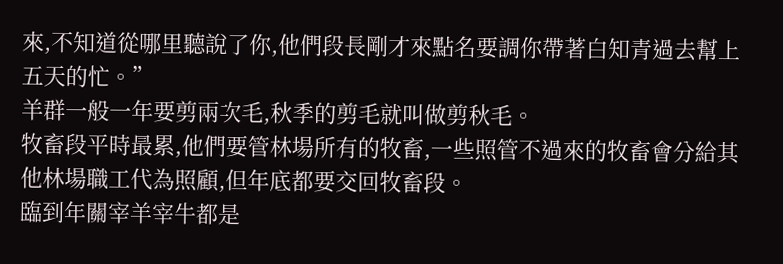來,不知道從哪里聽說了你,他們段長剛才來點名要調你帶著白知青過去幫上五天的忙。”
羊群一般一年要剪兩次毛,秋季的剪毛就叫做剪秋毛。
牧畜段平時最累,他們要管林場所有的牧畜,一些照管不過來的牧畜會分給其他林場職工代為照顧,但年底都要交回牧畜段。
臨到年關宰羊宰牛都是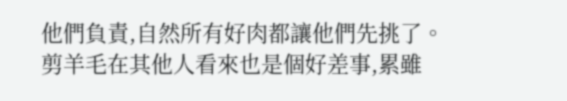他們負責,自然所有好肉都讓他們先挑了。
剪羊毛在其他人看來也是個好差事,累雖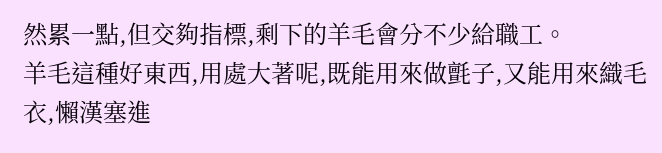然累一點,但交夠指標,剩下的羊毛會分不少給職工。
羊毛這種好東西,用處大著呢,既能用來做氈子,又能用來織毛衣,懶漢塞進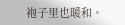袍子里也暖和。